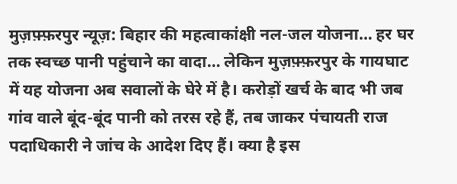मुज़फ़्फ़रपुर न्यूज़: बिहार की महत्वाकांक्षी नल-जल योजना… हर घर तक स्वच्छ पानी पहुंचाने का वादा… लेकिन मुज़फ़्फ़रपुर के गायघाट में यह योजना अब सवालों के घेरे में है। करोड़ों खर्च के बाद भी जब गांव वाले बूंद-बूंद पानी को तरस रहे हैं, तब जाकर पंचायती राज पदाधिकारी ने जांच के आदेश दिए हैं। क्या है इस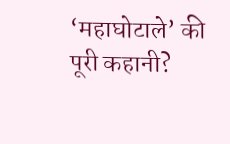‘महाघोटाले’ की पूरी कहानी?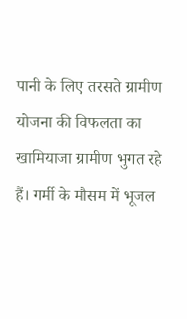पानी के लिए तरसते ग्रामीण
योजना की विफलता का खामियाजा ग्रामीण भुगत रहे हैं। गर्मी के मौसम में भूजल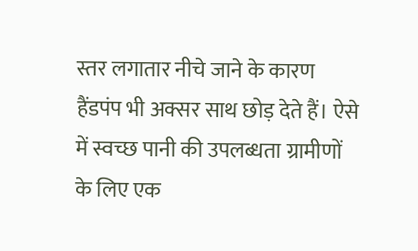स्तर लगातार नीचे जाने के कारण हैंडपंप भी अक्सर साथ छोड़ देते हैं। ऐसे में स्वच्छ पानी की उपलब्धता ग्रामीणों के लिए एक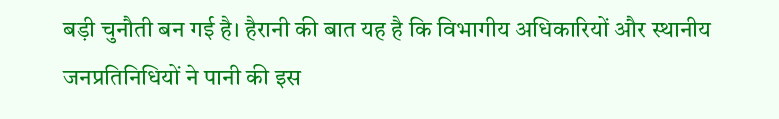बड़ी चुनौती बन गई है। हैरानी की बात यह है कि विभागीय अधिकारियों और स्थानीय जनप्रतिनिधियों ने पानी की इस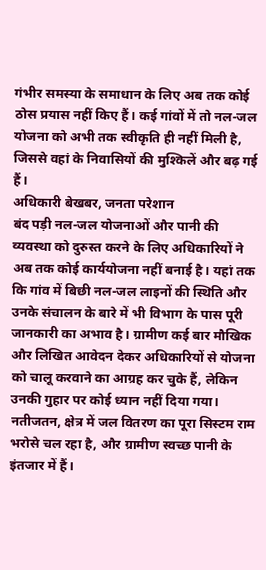गंभीर समस्या के समाधान के लिए अब तक कोई ठोस प्रयास नहीं किए हैं। कई गांवों में तो नल-जल योजना को अभी तक स्वीकृति ही नहीं मिली है, जिससे वहां के निवासियों की मुश्किलें और बढ़ गई हैं।
अधिकारी बेखबर, जनता परेशान
बंद पड़ी नल-जल योजनाओं और पानी की व्यवस्था को दुरुस्त करने के लिए अधिकारियों ने अब तक कोई कार्ययोजना नहीं बनाई है। यहां तक कि गांव में बिछी नल-जल लाइनों की स्थिति और उनके संचालन के बारे में भी विभाग के पास पूरी जानकारी का अभाव है। ग्रामीण कई बार मौखिक और लिखित आवेदन देकर अधिकारियों से योजना को चालू करवाने का आग्रह कर चुके हैं, लेकिन उनकी गुहार पर कोई ध्यान नहीं दिया गया। नतीजतन, क्षेत्र में जल वितरण का पूरा सिस्टम राम भरोसे चल रहा है, और ग्रामीण स्वच्छ पानी के इंतजार में हैं।